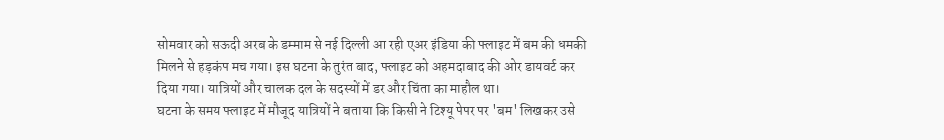सोमवार को सऊदी अरब के डम्माम से नई दिल्ली आ रही एअर इंडिया की फ्लाइट में बम की धमकी मिलने से हड़कंप मच गया। इस घटना के तुरंत बाद, फ्लाइट को अहमदाबाद की ओर डायवर्ट कर दिया गया। यात्रियों और चालक दल के सदस्यों में डर और चिंता का माहौल था।
घटना के समय फ्लाइट में मौजूद यात्रियों ने बताया कि किसी ने टिश्यू पेपर पर 'बम' लिखकर उसे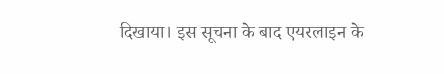दिखाया। इस सूचना के बाद एयरलाइन के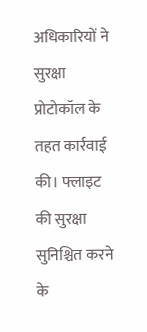अधिकारियों ने सुरक्षा प्रोटोकॉल के तहत कार्रवाई की। फ्लाइट की सुरक्षा सुनिश्चित करने के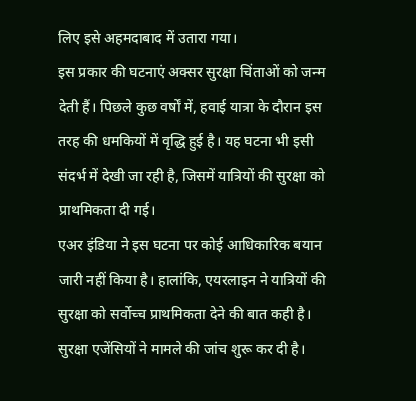लिए इसे अहमदाबाद में उतारा गया।
इस प्रकार की घटनाएं अक्सर सुरक्षा चिंताओं को जन्म देती हैं। पिछले कुछ वर्षों में, हवाई यात्रा के दौरान इस तरह की धमकियों में वृद्धि हुई है। यह घटना भी इसी संदर्भ में देखी जा रही है, जिसमें यात्रियों की सुरक्षा को प्राथमिकता दी गई।
एअर इंडिया ने इस घटना पर कोई आधिकारिक बयान जारी नहीं किया है। हालांकि, एयरलाइन ने यात्रियों की सुरक्षा को सर्वोच्च प्राथमिकता देने की बात कही है। सुरक्षा एजेंसियों ने मामले की जांच शुरू कर दी है।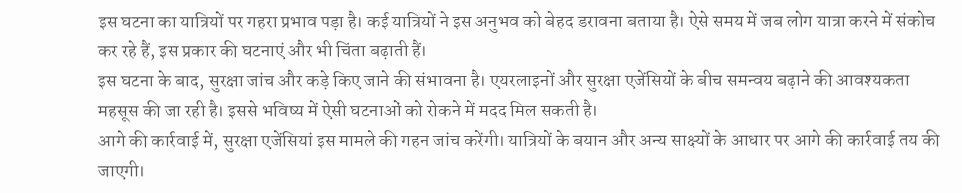इस घटना का यात्रियों पर गहरा प्रभाव पड़ा है। कई यात्रियों ने इस अनुभव को बेहद डरावना बताया है। ऐसे समय में जब लोग यात्रा करने में संकोच कर रहे हैं, इस प्रकार की घटनाएं और भी चिंता बढ़ाती हैं।
इस घटना के बाद, सुरक्षा जांच और कड़े किए जाने की संभावना है। एयरलाइनों और सुरक्षा एजेंसियों के बीच समन्वय बढ़ाने की आवश्यकता महसूस की जा रही है। इससे भविष्य में ऐसी घटनाओं को रोकने में मदद मिल सकती है।
आगे की कार्रवाई में, सुरक्षा एजेंसियां इस मामले की गहन जांच करेंगी। यात्रियों के बयान और अन्य साक्ष्यों के आधार पर आगे की कार्रवाई तय की जाएगी।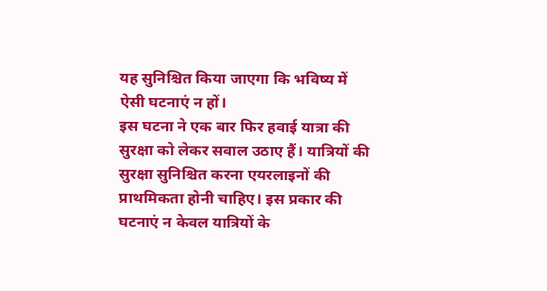यह सुनिश्चित किया जाएगा कि भविष्य में ऐसी घटनाएं न हों।
इस घटना ने एक बार फिर हवाई यात्रा की सुरक्षा को लेकर सवाल उठाए हैं। यात्रियों की सुरक्षा सुनिश्चित करना एयरलाइनों की प्राथमिकता होनी चाहिए। इस प्रकार की घटनाएं न केवल यात्रियों के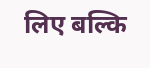लिए बल्कि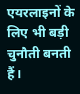एयरलाइनों के लिए भी बड़ी चुनौती बनती हैं।